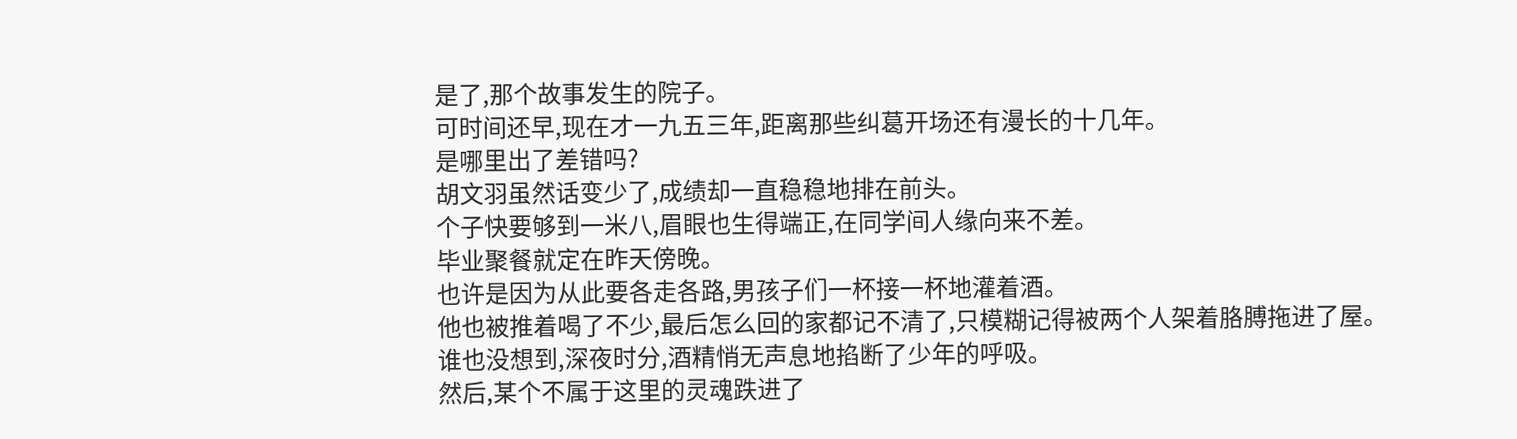是了,那个故事发生的院子。
可时间还早,现在才一九五三年,距离那些纠葛开场还有漫长的十几年。
是哪里出了差错吗?
胡文羽虽然话变少了,成绩却一直稳稳地排在前头。
个子快要够到一米八,眉眼也生得端正,在同学间人缘向来不差。
毕业聚餐就定在昨天傍晚。
也许是因为从此要各走各路,男孩子们一杯接一杯地灌着酒。
他也被推着喝了不少,最后怎么回的家都记不清了,只模糊记得被两个人架着胳膊拖进了屋。
谁也没想到,深夜时分,酒精悄无声息地掐断了少年的呼吸。
然后,某个不属于这里的灵魂跌进了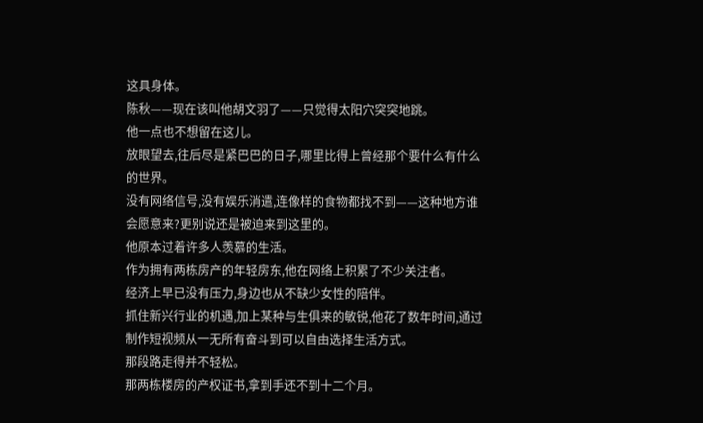这具身体。
陈秋——现在该叫他胡文羽了——只觉得太阳穴突突地跳。
他一点也不想留在这儿。
放眼望去,往后尽是紧巴巴的日子,哪里比得上曾经那个要什么有什么的世界。
没有网络信号,没有娱乐消遣,连像样的食物都找不到——这种地方谁会愿意来?更别说还是被迫来到这里的。
他原本过着许多人羡慕的生活。
作为拥有两栋房产的年轻房东,他在网络上积累了不少关注者。
经济上早已没有压力,身边也从不缺少女性的陪伴。
抓住新兴行业的机遇,加上某种与生俱来的敏锐,他花了数年时间,通过制作短视频从一无所有奋斗到可以自由选择生活方式。
那段路走得并不轻松。
那两栋楼房的产权证书,拿到手还不到十二个月。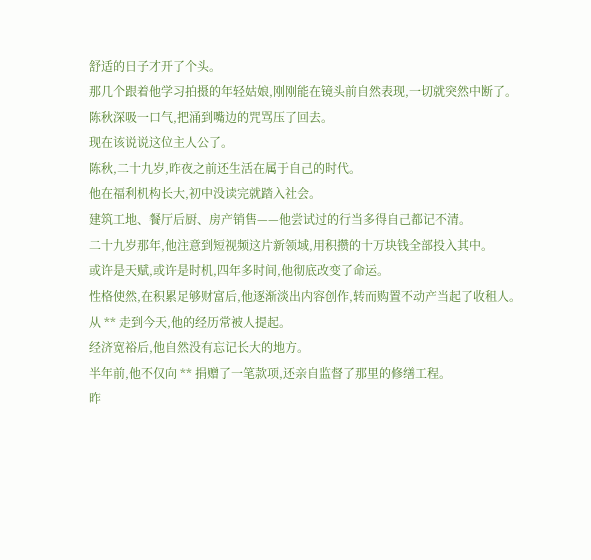舒适的日子才开了个头。
那几个跟着他学习拍摄的年轻姑娘,刚刚能在镜头前自然表现,一切就突然中断了。
陈秋深吸一口气,把涌到嘴边的咒骂压了回去。
现在该说说这位主人公了。
陈秋,二十九岁,昨夜之前还生活在属于自己的时代。
他在福利机构长大,初中没读完就踏入社会。
建筑工地、餐厅后厨、房产销售——他尝试过的行当多得自己都记不清。
二十九岁那年,他注意到短视频这片新领域,用积攒的十万块钱全部投入其中。
或许是天赋,或许是时机,四年多时间,他彻底改变了命运。
性格使然,在积累足够财富后,他逐渐淡出内容创作,转而购置不动产当起了收租人。
从 ** 走到今天,他的经历常被人提起。
经济宽裕后,他自然没有忘记长大的地方。
半年前,他不仅向 ** 捐赠了一笔款项,还亲自监督了那里的修缮工程。
昨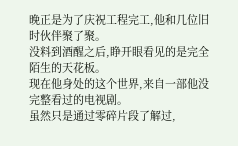晚正是为了庆祝工程完工,他和几位旧时伙伴聚了聚。
没料到酒醒之后,睁开眼看见的是完全陌生的天花板。
现在他身处的这个世界,来自一部他没完整看过的电视剧。
虽然只是通过零碎片段了解过,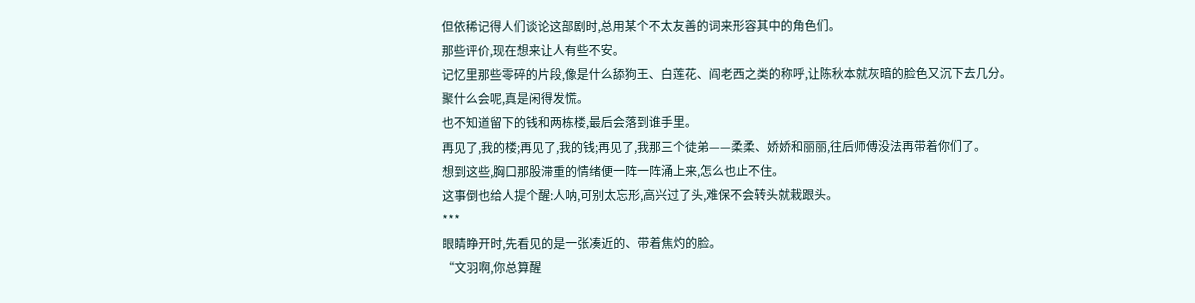但依稀记得人们谈论这部剧时,总用某个不太友善的词来形容其中的角色们。
那些评价,现在想来让人有些不安。
记忆里那些零碎的片段,像是什么舔狗王、白莲花、阎老西之类的称呼,让陈秋本就灰暗的脸色又沉下去几分。
聚什么会呢,真是闲得发慌。
也不知道留下的钱和两栋楼,最后会落到谁手里。
再见了,我的楼;再见了,我的钱;再见了,我那三个徒弟——柔柔、娇娇和丽丽,往后师傅没法再带着你们了。
想到这些,胸口那股滞重的情绪便一阵一阵涌上来,怎么也止不住。
这事倒也给人提个醒:人呐,可别太忘形,高兴过了头,难保不会转头就栽跟头。
***
眼睛睁开时,先看见的是一张凑近的、带着焦灼的脸。
“文羽啊,你总算醒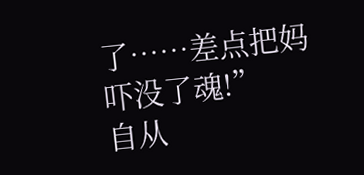了……差点把妈吓没了魂!”
自从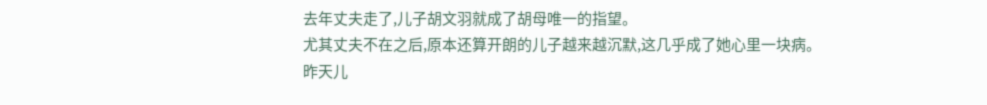去年丈夫走了,儿子胡文羽就成了胡母唯一的指望。
尤其丈夫不在之后,原本还算开朗的儿子越来越沉默,这几乎成了她心里一块病。
昨天儿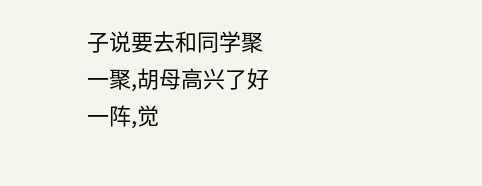子说要去和同学聚一聚,胡母高兴了好一阵,觉